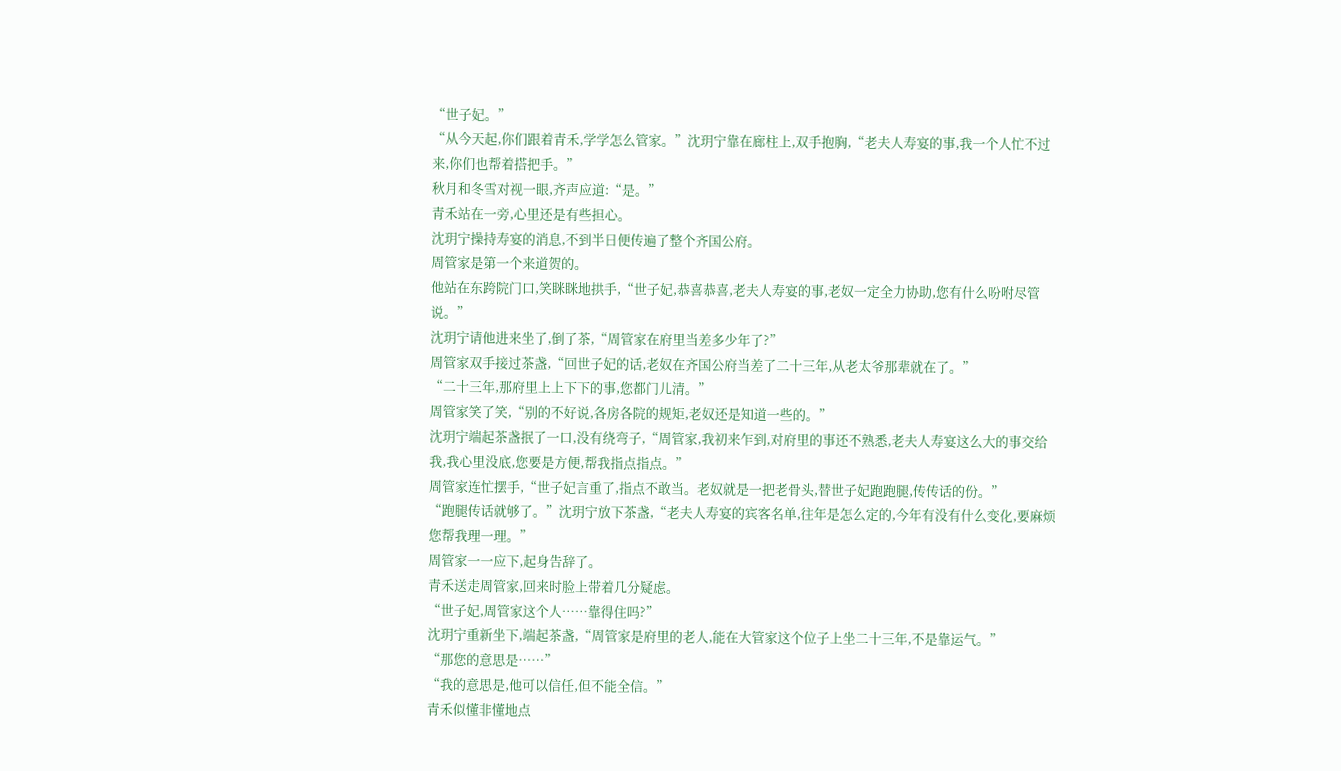“世子妃。”
“从今天起,你们跟着青禾,学学怎么管家。”沈玥宁靠在廊柱上,双手抱胸,“老夫人寿宴的事,我一个人忙不过来,你们也帮着搭把手。”
秋月和冬雪对视一眼,齐声应道:“是。”
青禾站在一旁,心里还是有些担心。
沈玥宁操持寿宴的消息,不到半日便传遍了整个齐国公府。
周管家是第一个来道贺的。
他站在东跨院门口,笑眯眯地拱手,“世子妃,恭喜恭喜,老夫人寿宴的事,老奴一定全力协助,您有什么吩咐尽管说。”
沈玥宁请他进来坐了,倒了茶,“周管家在府里当差多少年了?”
周管家双手接过茶盏,“回世子妃的话,老奴在齐国公府当差了二十三年,从老太爷那辈就在了。”
“二十三年,那府里上上下下的事,您都门儿清。”
周管家笑了笑,“别的不好说,各房各院的规矩,老奴还是知道一些的。”
沈玥宁端起茶盏抿了一口,没有绕弯子,“周管家,我初来乍到,对府里的事还不熟悉,老夫人寿宴这么大的事交给我,我心里没底,您要是方便,帮我指点指点。”
周管家连忙摆手,“世子妃言重了,指点不敢当。老奴就是一把老骨头,替世子妃跑跑腿,传传话的份。”
“跑腿传话就够了。”沈玥宁放下茶盏,“老夫人寿宴的宾客名单,往年是怎么定的,今年有没有什么变化,要麻烦您帮我理一理。”
周管家一一应下,起身告辞了。
青禾送走周管家,回来时脸上带着几分疑虑。
“世子妃,周管家这个人……靠得住吗?”
沈玥宁重新坐下,端起茶盏,“周管家是府里的老人,能在大管家这个位子上坐二十三年,不是靠运气。”
“那您的意思是……”
“我的意思是,他可以信任,但不能全信。”
青禾似懂非懂地点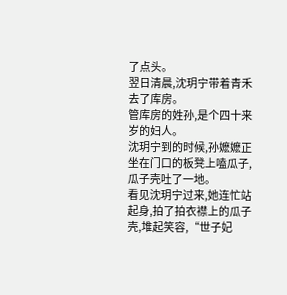了点头。
翌日清晨,沈玥宁带着青禾去了库房。
管库房的姓孙,是个四十来岁的妇人。
沈玥宁到的时候,孙嬷嬷正坐在门口的板凳上嗑瓜子,瓜子壳吐了一地。
看见沈玥宁过来,她连忙站起身,拍了拍衣襟上的瓜子壳,堆起笑容,“世子妃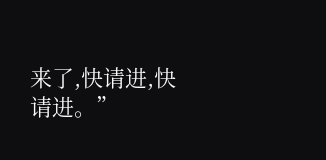来了,快请进,快请进。”